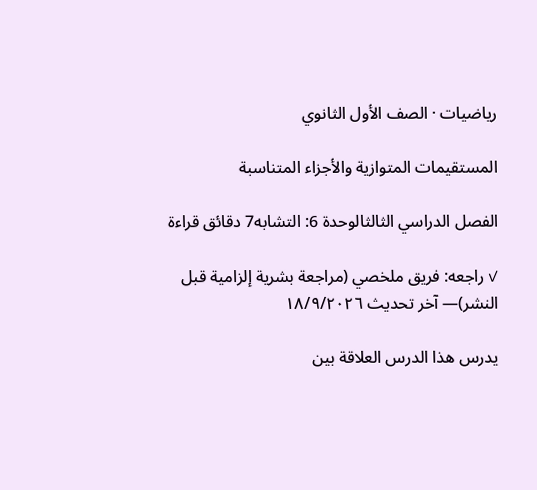رياضيات · الصف الأول الثانوي

المستقيمات المتوازية والأجزاء المتناسبة

الفصل الدراسي الثالثالوحدة 6: التشابه7 دقائق قراءة

✓ راجعه: فريق ملخصي (مراجعة بشرية إلزامية قبل النشر)— آخر تحديث ١٨/٩/٢٠٢٦

يدرس هذا الدرس العلاقة بين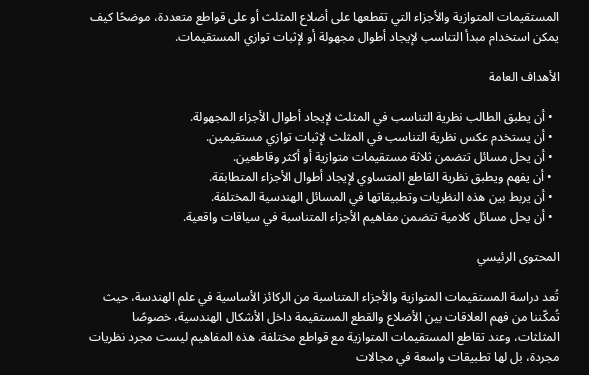المستقيمات المتوازية والأجزاء التي تقطعها على أضلاع المثلث أو على قواطع متعددة، موضحًا كيف يمكن استخدام مبدأ التناسب لإيجاد أطوال مجهولة أو لإثبات توازي المستقيمات.

الأهداف العامة

  • أن يطبق الطالب نظرية التناسب في المثلث لإيجاد أطوال الأجزاء المجهولة.
  • أن يستخدم عكس نظرية التناسب في المثلث لإثبات توازي مستقيمين.
  • أن يحل مسائل تتضمن ثلاثة مستقيمات متوازية أو أكثر وقاطعين.
  • أن يفهم ويطبق نظرية القاطع المتساوي لإيجاد أطوال الأجزاء المتطابقة.
  • أن يربط بين هذه النظريات وتطبيقاتها في المسائل الهندسية المختلفة.
  • أن يحل مسائل كلامية تتضمن مفاهيم الأجزاء المتناسبة في سياقات واقعية.

المحتوى الرئيسي

تُعد دراسة المستقيمات المتوازية والأجزاء المتناسبة من الركائز الأساسية في علم الهندسة، حيث تُمكّننا من فهم العلاقات بين الأضلاع والقطع المستقيمة داخل الأشكال الهندسية، خصوصًا المثلثات، وعند تقاطع المستقيمات المتوازية مع قواطع مختلفة. هذه المفاهيم ليست مجرد نظريات مجردة، بل لها تطبيقات واسعة في مجالات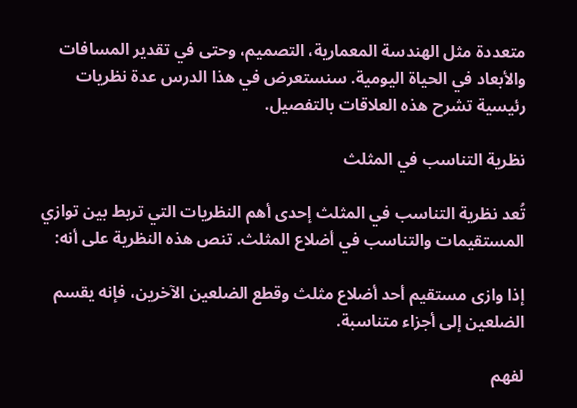متعددة مثل الهندسة المعمارية، التصميم، وحتى في تقدير المسافات والأبعاد في الحياة اليومية. سنستعرض في هذا الدرس عدة نظريات رئيسية تشرح هذه العلاقات بالتفصيل.

نظرية التناسب في المثلث

تُعد نظرية التناسب في المثلث إحدى أهم النظريات التي تربط بين توازي المستقيمات والتناسب في أضلاع المثلث. تنص هذه النظرية على أنه:

إذا وازى مستقيم أحد أضلاع مثلث وقطع الضلعين الآخرين، فإنه يقسم الضلعين إلى أجزاء متناسبة.

لفهم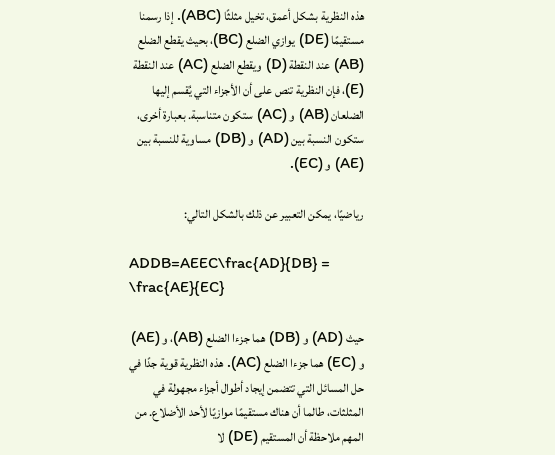هذه النظرية بشكل أعمق، تخيل مثلثًا (ABC). إذا رسمنا مستقيمًا (DE) يوازي الضلع (BC)، بحيث يقطع الضلع (AB) عند النقطة (D) ويقطع الضلع (AC) عند النقطة (E)، فإن النظرية تنص على أن الأجزاء التي يُقسم إليها الضلعان (AB) و (AC) ستكون متناسبة. بعبارة أخرى، ستكون النسبة بين (AD) و (DB) مساوية للنسبة بين (AE) و (EC).

رياضيًا، يمكن التعبير عن ذلك بالشكل التالي:

ADDB=AEEC\frac{AD}{DB} = \frac{AE}{EC}

حيث (AD) و (DB) هما جزءا الضلع (AB)، و (AE) و (EC) هما جزءا الضلع (AC). هذه النظرية قوية جدًا في حل المسائل التي تتضمن إيجاد أطوال أجزاء مجهولة في المثلثات، طالما أن هناك مستقيمًا موازيًا لأحد الأضلاع. من المهم ملاحظة أن المستقيم (DE) لا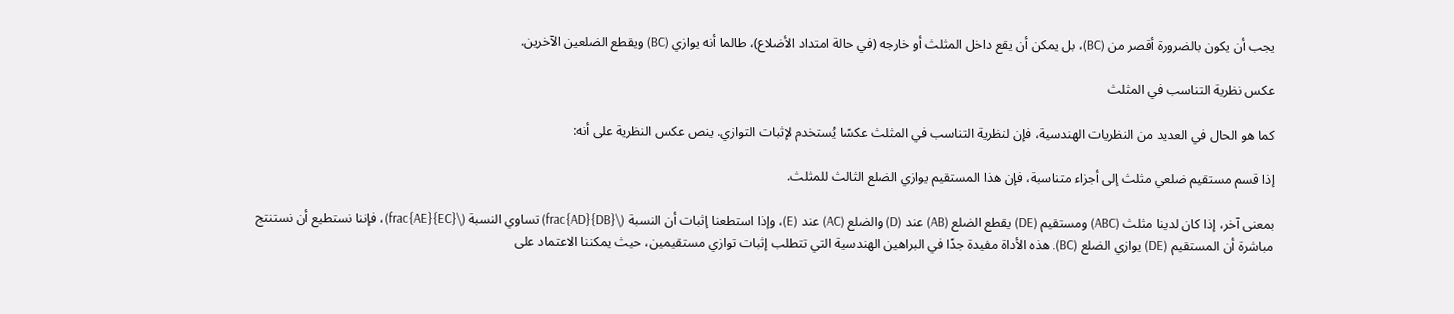يجب أن يكون بالضرورة أقصر من (BC)، بل يمكن أن يقع داخل المثلث أو خارجه (في حالة امتداد الأضلاع)، طالما أنه يوازي (BC) ويقطع الضلعين الآخرين.

عكس نظرية التناسب في المثلث

كما هو الحال في العديد من النظريات الهندسية، فإن لنظرية التناسب في المثلث عكسًا يُستخدم لإثبات التوازي. ينص عكس النظرية على أنه:

إذا قسم مستقيم ضلعي مثلث إلى أجزاء متناسبة، فإن هذا المستقيم يوازي الضلع الثالث للمثلث.

بمعنى آخر، إذا كان لدينا مثلث (ABC) ومستقيم (DE) يقطع الضلع (AB) عند (D) والضلع (AC) عند (E)، وإذا استطعنا إثبات أن النسبة (\frac{AD}{DB}) تساوي النسبة (\frac{AE}{EC})، فإننا نستطيع أن نستنتج مباشرة أن المستقيم (DE) يوازي الضلع (BC). هذه الأداة مفيدة جدًا في البراهين الهندسية التي تتطلب إثبات توازي مستقيمين، حيث يمكننا الاعتماد على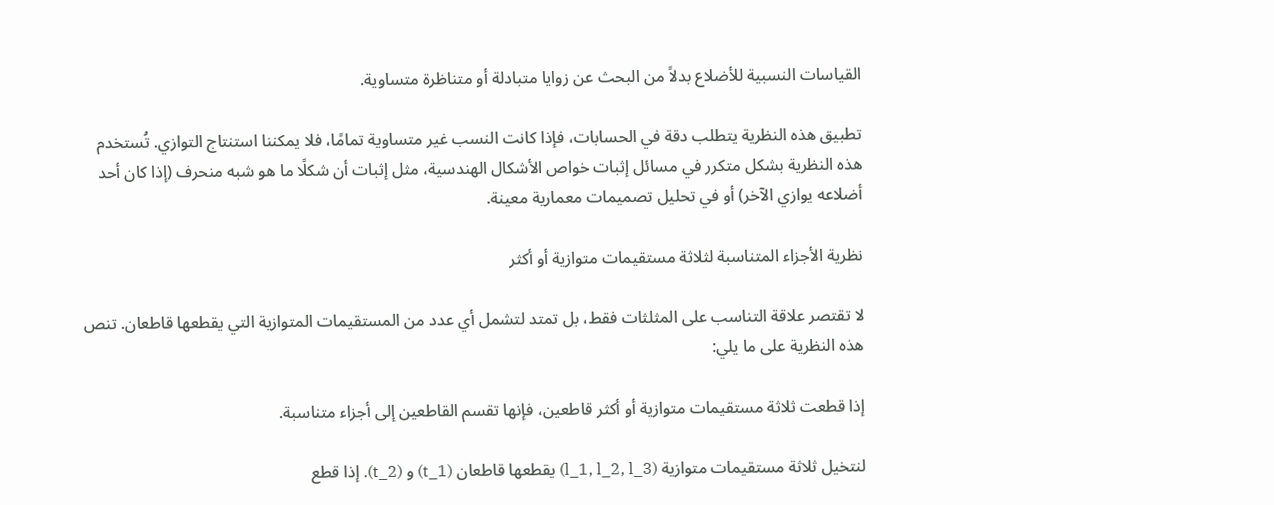القياسات النسبية للأضلاع بدلاً من البحث عن زوايا متبادلة أو متناظرة متساوية.

تطبيق هذه النظرية يتطلب دقة في الحسابات، فإذا كانت النسب غير متساوية تمامًا، فلا يمكننا استنتاج التوازي. تُستخدم هذه النظرية بشكل متكرر في مسائل إثبات خواص الأشكال الهندسية، مثل إثبات أن شكلًا ما هو شبه منحرف (إذا كان أحد أضلاعه يوازي الآخر) أو في تحليل تصميمات معمارية معينة.

نظرية الأجزاء المتناسبة لثلاثة مستقيمات متوازية أو أكثر

لا تقتصر علاقة التناسب على المثلثات فقط، بل تمتد لتشمل أي عدد من المستقيمات المتوازية التي يقطعها قاطعان. تنص هذه النظرية على ما يلي:

إذا قطعت ثلاثة مستقيمات متوازية أو أكثر قاطعين، فإنها تقسم القاطعين إلى أجزاء متناسبة.

لنتخيل ثلاثة مستقيمات متوازية (l_1, l_2, l_3) يقطعها قاطعان (t_1) و (t_2). إذا قطع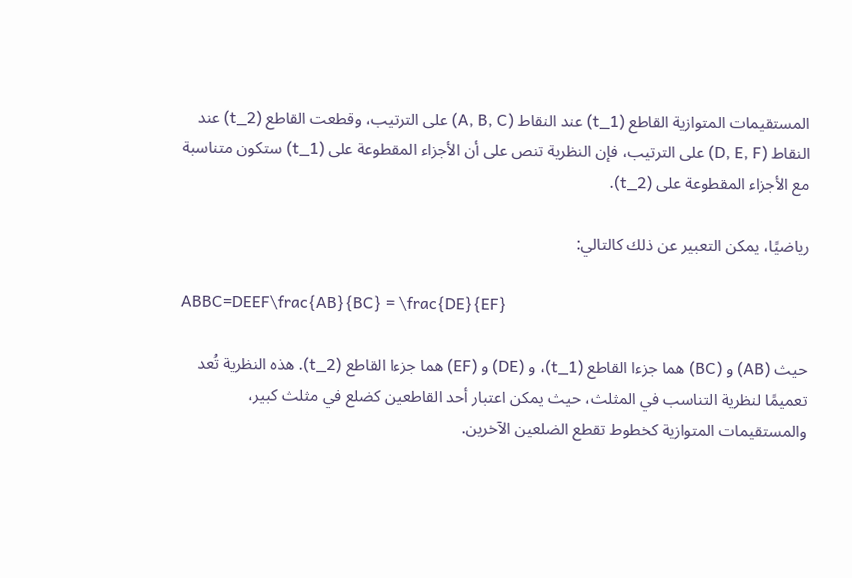المستقيمات المتوازية القاطع (t_1) عند النقاط (A, B, C) على الترتيب، وقطعت القاطع (t_2) عند النقاط (D, E, F) على الترتيب، فإن النظرية تنص على أن الأجزاء المقطوعة على (t_1) ستكون متناسبة مع الأجزاء المقطوعة على (t_2).

رياضيًا، يمكن التعبير عن ذلك كالتالي:

ABBC=DEEF\frac{AB}{BC} = \frac{DE}{EF}

حيث (AB) و (BC) هما جزءا القاطع (t_1)، و (DE) و (EF) هما جزءا القاطع (t_2). هذه النظرية تُعد تعميمًا لنظرية التناسب في المثلث، حيث يمكن اعتبار أحد القاطعين كضلع في مثلث كبير، والمستقيمات المتوازية كخطوط تقطع الضلعين الآخرين.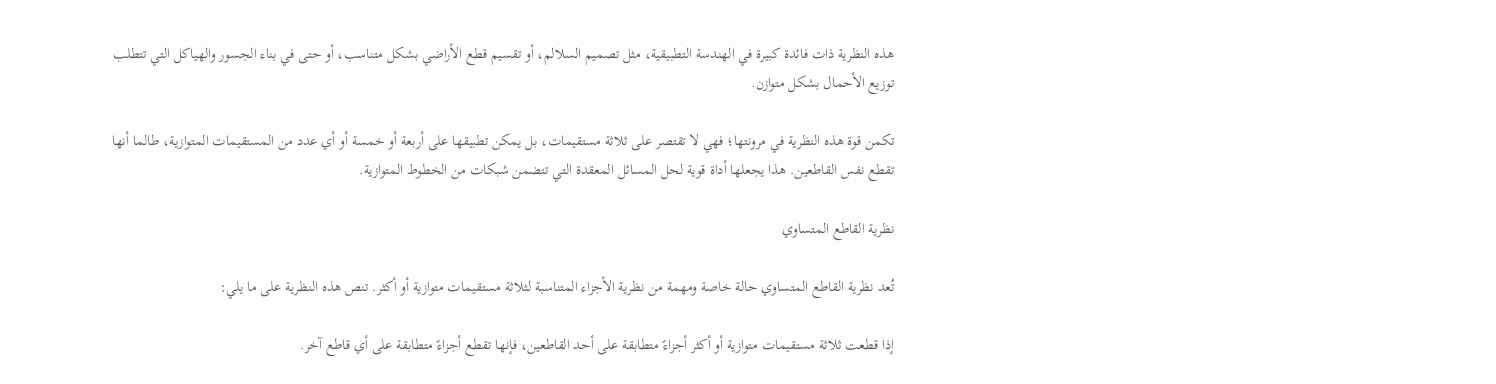هذه النظرية ذات فائدة كبيرة في الهندسة التطبيقية، مثل تصميم السلالم، أو تقسيم قطع الأراضي بشكل متناسب، أو حتى في بناء الجسور والهياكل التي تتطلب توزيع الأحمال بشكل متوازن.

تكمن قوة هذه النظرية في مرونتها؛ فهي لا تقتصر على ثلاثة مستقيمات، بل يمكن تطبيقها على أربعة أو خمسة أو أي عدد من المستقيمات المتوازية، طالما أنها تقطع نفس القاطعين. هذا يجعلها أداة قوية لحل المسائل المعقدة التي تتضمن شبكات من الخطوط المتوازية.

نظرية القاطع المتساوي

تُعد نظرية القاطع المتساوي حالة خاصة ومهمة من نظرية الأجزاء المتناسبة لثلاثة مستقيمات متوازية أو أكثر. تنص هذه النظرية على ما يلي:

إذا قطعت ثلاثة مستقيمات متوازية أو أكثر أجزاءً متطابقة على أحد القاطعين، فإنها تقطع أجزاءً متطابقة على أي قاطع آخر.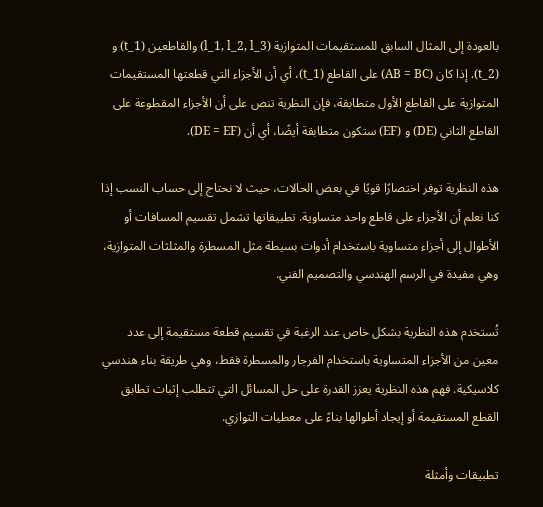بالعودة إلى المثال السابق للمستقيمات المتوازية (l_1, l_2, l_3) والقاطعين (t_1) و (t_2). إذا كان (AB = BC) على القاطع (t_1)، أي أن الأجزاء التي قطعتها المستقيمات المتوازية على القاطع الأول متطابقة، فإن النظرية تنص على أن الأجزاء المقطوعة على القاطع الثاني (DE) و (EF) ستكون متطابقة أيضًا، أي أن (DE = EF).

هذه النظرية توفر اختصارًا قويًا في بعض الحالات، حيث لا نحتاج إلى حساب النسب إذا كنا نعلم أن الأجزاء على قاطع واحد متساوية. تطبيقاتها تشمل تقسيم المسافات أو الأطوال إلى أجزاء متساوية باستخدام أدوات بسيطة مثل المسطرة والمثلثات المتوازية، وهي مفيدة في الرسم الهندسي والتصميم الفني.

تُستخدم هذه النظرية بشكل خاص عند الرغبة في تقسيم قطعة مستقيمة إلى عدد معين من الأجزاء المتساوية باستخدام الفرجار والمسطرة فقط، وهي طريقة بناء هندسي كلاسيكية. فهم هذه النظرية يعزز القدرة على حل المسائل التي تتطلب إثبات تطابق القطع المستقيمة أو إيجاد أطوالها بناءً على معطيات التوازي.

تطبيقات وأمثلة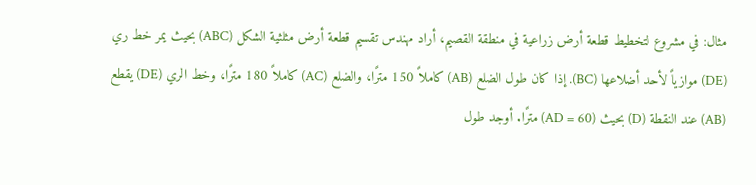مثال: في مشروع لتخطيط قطعة أرض زراعية في منطقة القصيم، أراد مهندس تقسيم قطعة أرض مثلثية الشكل (ABC) بحيث يمر خط ري (DE) موازياً لأحد أضلاعها (BC). إذا كان طول الضلع (AB) كاملاً 150 مترًا، والضلع (AC) كاملاً 180 مترًا، وخط الري (DE) يقطع (AB) عند النقطة (D) بحيث (AD = 60) مترًا. أوجد طول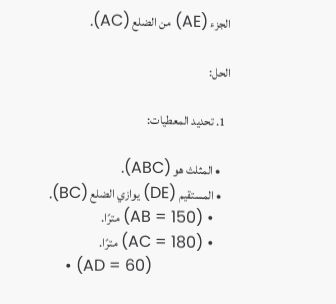الجزء (AE) من الضلع (AC).

الحل:

  1. تحديد المعطيات:

    • المثلث هو (ABC).
    • المستقيم (DE) يوازي الضلع (BC).
    • (AB = 150) مترًا.
    • (AC = 180) مترًا.
    • (AD = 60)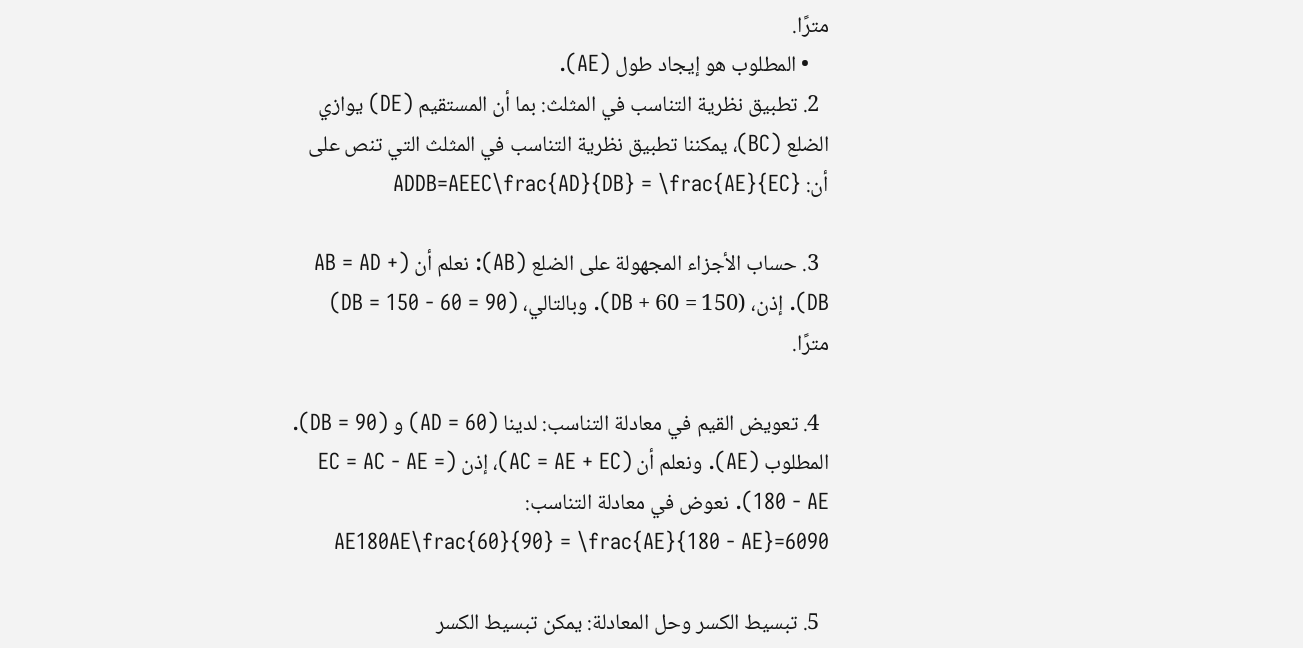مترًا.
    • المطلوب هو إيجاد طول (AE).
  2. تطبيق نظرية التناسب في المثلث: بما أن المستقيم (DE) يوازي الضلع (BC)، يمكننا تطبيق نظرية التناسب في المثلث التي تنص على أن: ADDB=AEEC\frac{AD}{DB} = \frac{AE}{EC}

  3. حساب الأجزاء المجهولة على الضلع (AB): نعلم أن (AB = AD + DB). إذن، (150 = 60 + DB). وبالتالي، (DB = 150 - 60 = 90) مترًا.

  4. تعويض القيم في معادلة التناسب: لدينا (AD = 60) و (DB = 90). المطلوب (AE). ونعلم أن (AC = AE + EC)، إذن (EC = AC - AE = 180 - AE). نعوض في معادلة التناسب: 6090=AE180AE\frac{60}{90} = \frac{AE}{180 - AE}

  5. تبسيط الكسر وحل المعادلة: يمكن تبسيط الكسر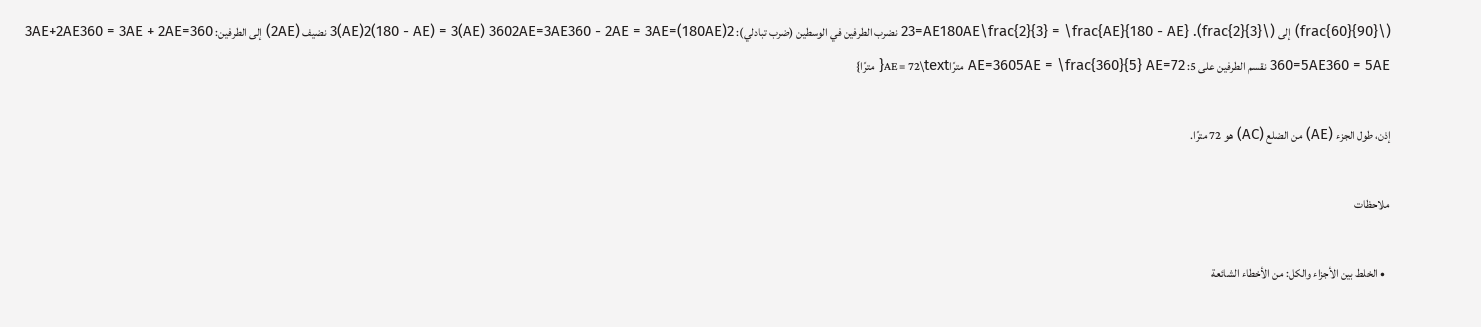(\frac{60}{90}) إلى (\frac{2}{3}). 23=AE180AE\frac{2}{3} = \frac{AE}{180 - AE} نضرب الطرفين في الوسطين (ضرب تبادلي): 2(180AE)=3(AE)2(180 - AE) = 3(AE) 3602AE=3AE360 - 2AE = 3AE نضيف (2AE) إلى الطرفين: 360=3AE+2AE360 = 3AE + 2AE 360=5AE360 = 5AE نقسم الطرفين على 5: AE=3605AE = \frac{360}{5} AE=72 مترًاAE = 72\text{ مترًا}

إذن، طول الجزء (AE) من الضلع (AC) هو 72 مترًا.

ملاحظات

  • الخلط بين الأجزاء والكل: من الأخطاء الشائعة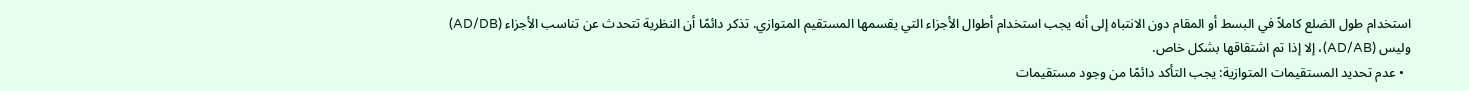استخدام طول الضلع كاملاً في البسط أو المقام دون الانتباه إلى أنه يجب استخدام أطوال الأجزاء التي يقسمها المستقيم المتوازي. تذكر دائمًا أن النظرية تتحدث عن تناسب الأجزاء (AD/DB) وليس (AD/AB)، إلا إذا تم اشتقاقها بشكل خاص.
  • عدم تحديد المستقيمات المتوازية: يجب التأكد دائمًا من وجود مستقيمات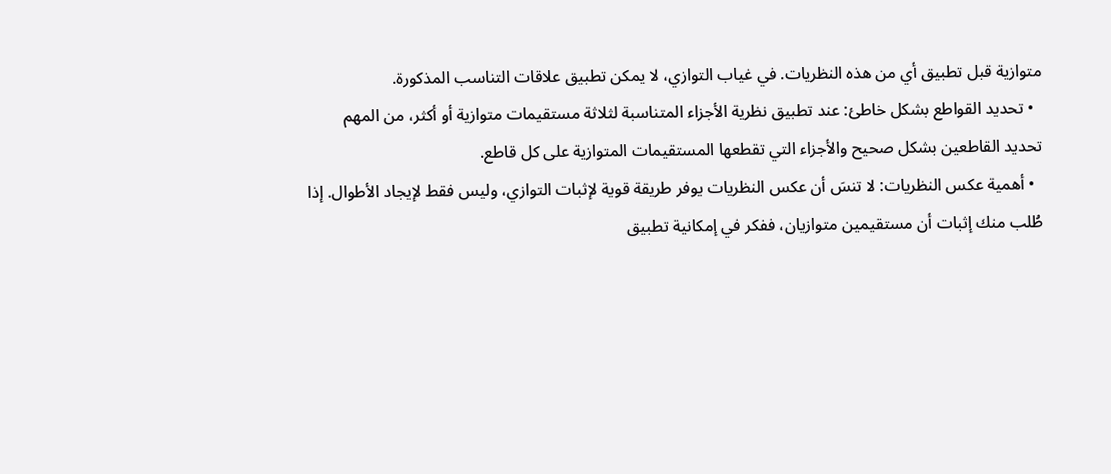متوازية قبل تطبيق أي من هذه النظريات. في غياب التوازي، لا يمكن تطبيق علاقات التناسب المذكورة.
  • تحديد القواطع بشكل خاطئ: عند تطبيق نظرية الأجزاء المتناسبة لثلاثة مستقيمات متوازية أو أكثر، من المهم تحديد القاطعين بشكل صحيح والأجزاء التي تقطعها المستقيمات المتوازية على كل قاطع.
  • أهمية عكس النظريات: لا تنسَ أن عكس النظريات يوفر طريقة قوية لإثبات التوازي، وليس فقط لإيجاد الأطوال. إذا طُلب منك إثبات أن مستقيمين متوازيان، ففكر في إمكانية تطبيق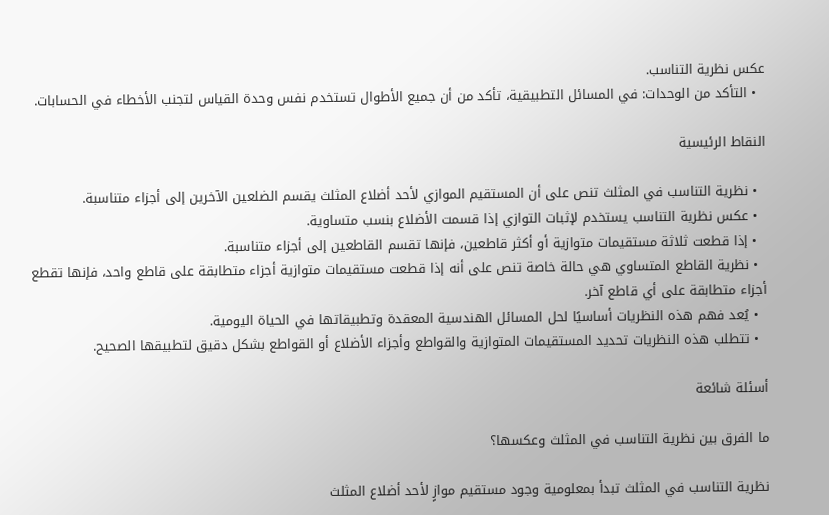عكس نظرية التناسب.
  • التأكد من الوحدات: في المسائل التطبيقية، تأكد من أن جميع الأطوال تستخدم نفس وحدة القياس لتجنب الأخطاء في الحسابات.

النقاط الرئيسية

  • نظرية التناسب في المثلث تنص على أن المستقيم الموازي لأحد أضلاع المثلث يقسم الضلعين الآخرين إلى أجزاء متناسبة.
  • عكس نظرية التناسب يستخدم لإثبات التوازي إذا قسمت الأضلاع بنسب متساوية.
  • إذا قطعت ثلاثة مستقيمات متوازية أو أكثر قاطعين، فإنها تقسم القاطعين إلى أجزاء متناسبة.
  • نظرية القاطع المتساوي هي حالة خاصة تنص على أنه إذا قطعت مستقيمات متوازية أجزاء متطابقة على قاطع واحد، فإنها تقطع أجزاء متطابقة على أي قاطع آخر.
  • يُعد فهم هذه النظريات أساسيًا لحل المسائل الهندسية المعقدة وتطبيقاتها في الحياة اليومية.
  • تتطلب هذه النظريات تحديد المستقيمات المتوازية والقواطع وأجزاء الأضلاع أو القواطع بشكل دقيق لتطبيقها الصحيح.

أسئلة شائعة

ما الفرق بين نظرية التناسب في المثلث وعكسها؟

نظرية التناسب في المثلث تبدأ بمعلومية وجود مستقيم موازٍ لأحد أضلاع المثلث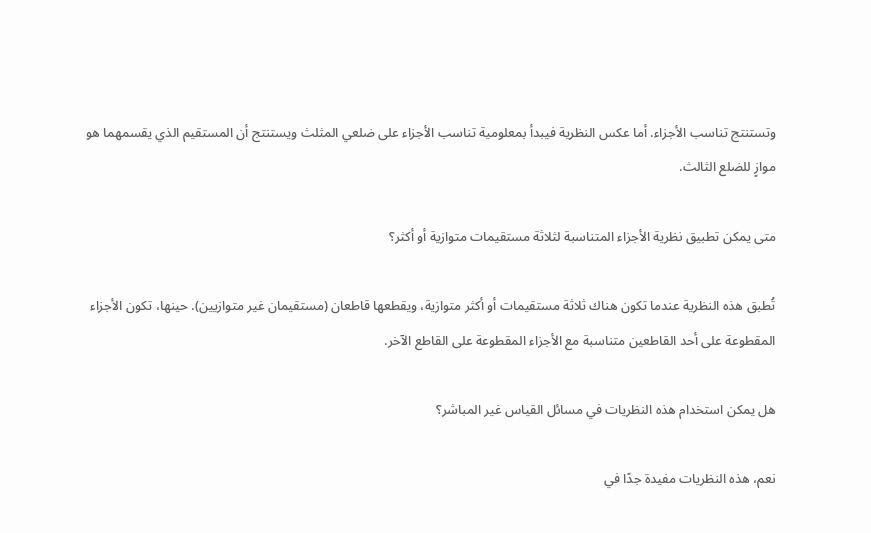وتستنتج تناسب الأجزاء. أما عكس النظرية فيبدأ بمعلومية تناسب الأجزاء على ضلعي المثلث ويستنتج أن المستقيم الذي يقسمهما هو موازٍ للضلع الثالث.

متى يمكن تطبيق نظرية الأجزاء المتناسبة لثلاثة مستقيمات متوازية أو أكثر؟

تُطبق هذه النظرية عندما تكون هناك ثلاثة مستقيمات أو أكثر متوازية، ويقطعها قاطعان (مستقيمان غير متوازيين). حينها، تكون الأجزاء المقطوعة على أحد القاطعين متناسبة مع الأجزاء المقطوعة على القاطع الآخر.

هل يمكن استخدام هذه النظريات في مسائل القياس غير المباشر؟

نعم، هذه النظريات مفيدة جدًا في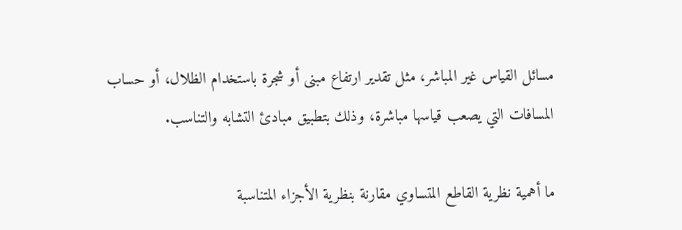مسائل القياس غير المباشر، مثل تقدير ارتفاع مبنى أو شجرة باستخدام الظلال، أو حساب المسافات التي يصعب قياسها مباشرة، وذلك بتطبيق مبادئ التشابه والتناسب.

ما أهمية نظرية القاطع المتساوي مقارنة بنظرية الأجزاء المتناسبة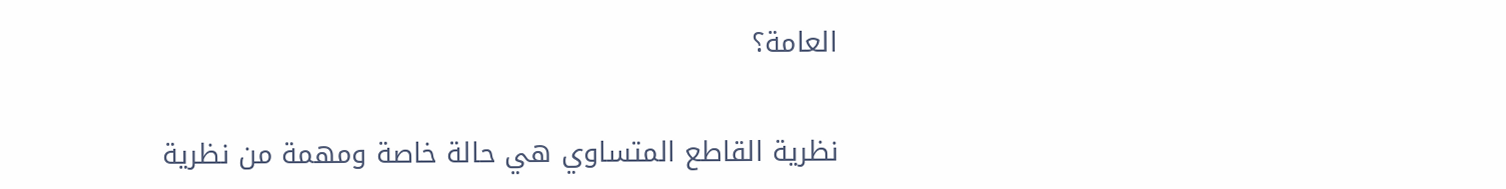العامة؟

نظرية القاطع المتساوي هي حالة خاصة ومهمة من نظرية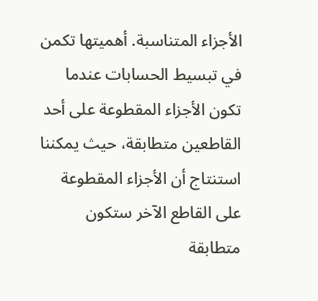الأجزاء المتناسبة. أهميتها تكمن في تبسيط الحسابات عندما تكون الأجزاء المقطوعة على أحد القاطعين متطابقة، حيث يمكننا استنتاج أن الأجزاء المقطوعة على القاطع الآخر ستكون متطابقة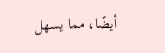أيضًا، مما يسهل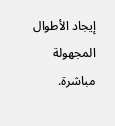إيجاد الأطوال المجهولة مباشرة.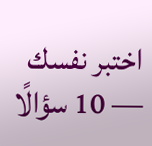اختبر نفسك — 10 سؤالًا